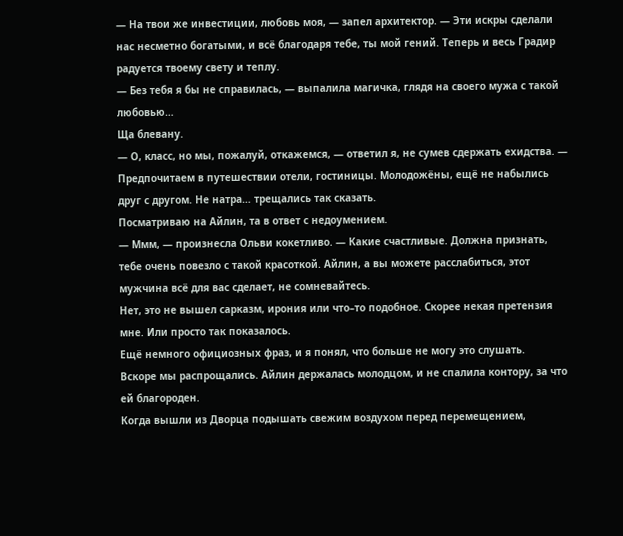— На твои же инвестиции, любовь моя, — запел архитектор. — Эти искры сделали нас несметно богатыми, и всё благодаря тебе, ты мой гений. Теперь и весь Градир радуется твоему свету и теплу.
— Без тебя я бы не справилась, — выпалила магичка, глядя на своего мужа с такой любовью…
Ща блевану.
— О, класс, но мы, пожалуй, откажемся, — ответил я, не сумев сдержать ехидства. — Предпочитаем в путешествии отели, гостиницы. Молодожёны, ещё не набылись друг с другом. Не натра… трещались так сказать.
Посматриваю на Айлин, та в ответ с недоумением.
— Ммм, — произнесла Ольви кокетливо. — Какие счастливые. Должна признать, тебе очень повезло с такой красоткой. Айлин, а вы можете расслабиться, этот мужчина всё для вас сделает, не сомневайтесь.
Нет, это не вышел сарказм, ирония или что–то подобное. Скорее некая претензия мне. Или просто так показалось.
Ещё немного официозных фраз, и я понял, что больше не могу это слушать.
Вскоре мы распрощались. Айлин держалась молодцом, и не спалила контору, за что ей благороден.
Когда вышли из Дворца подышать свежим воздухом перед перемещением,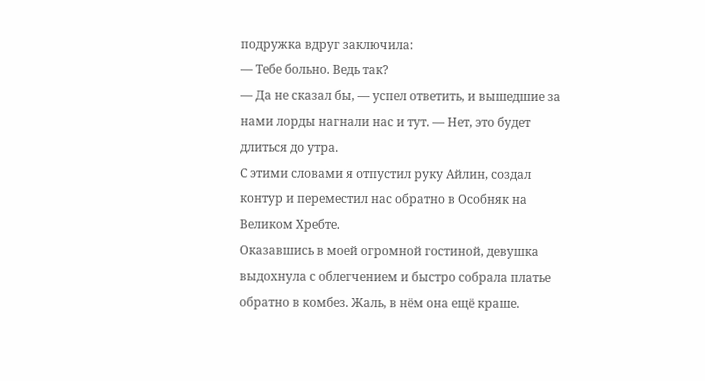подружка вдруг заключила:
— Тебе больно. Ведь так?
— Да не сказал бы, — успел ответить, и вышедшие за нами лорды нагнали нас и тут. — Нет, это будет длиться до утра.
С этими словами я отпустил руку Айлин, создал контур и переместил нас обратно в Особняк на Великом Хребте.
Оказавшись в моей огромной гостиной, девушка выдохнула с облегчением и быстро собрала платье обратно в комбез. Жаль, в нём она ещё краше.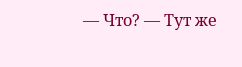— Что? — Тут же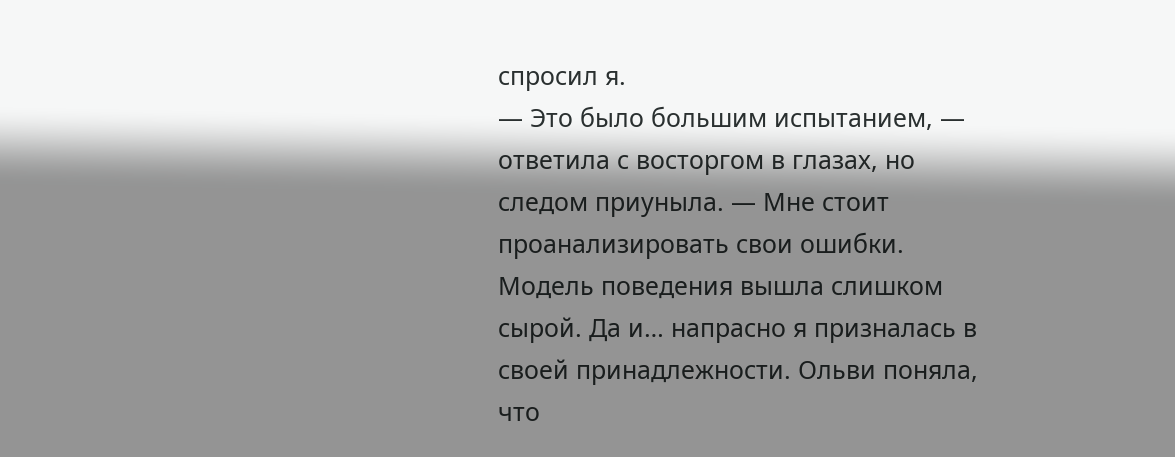спросил я.
— Это было большим испытанием, — ответила с восторгом в глазах, но следом приуныла. — Мне стоит проанализировать свои ошибки. Модель поведения вышла слишком сырой. Да и… напрасно я призналась в своей принадлежности. Ольви поняла, что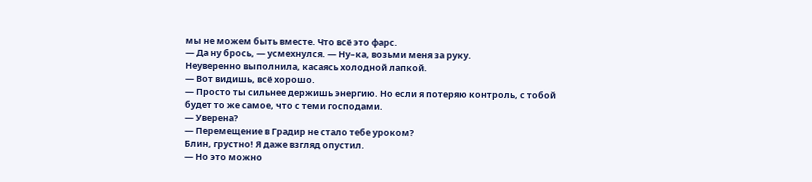мы не можем быть вместе. Что всё это фарс.
— Да ну брось, — усмехнулся. — Ну–ка, возьми меня за руку.
Неуверенно выполнила, касаясь холодной лапкой.
— Вот видишь, всё хорошо.
— Просто ты сильнее держишь энергию. Но если я потеряю контроль, с тобой будет то же самое, что с теми господами.
— Уверена?
— Перемещение в Градир не стало тебе уроком?
Блин, грустно! Я даже взгляд опустил.
— Но это можно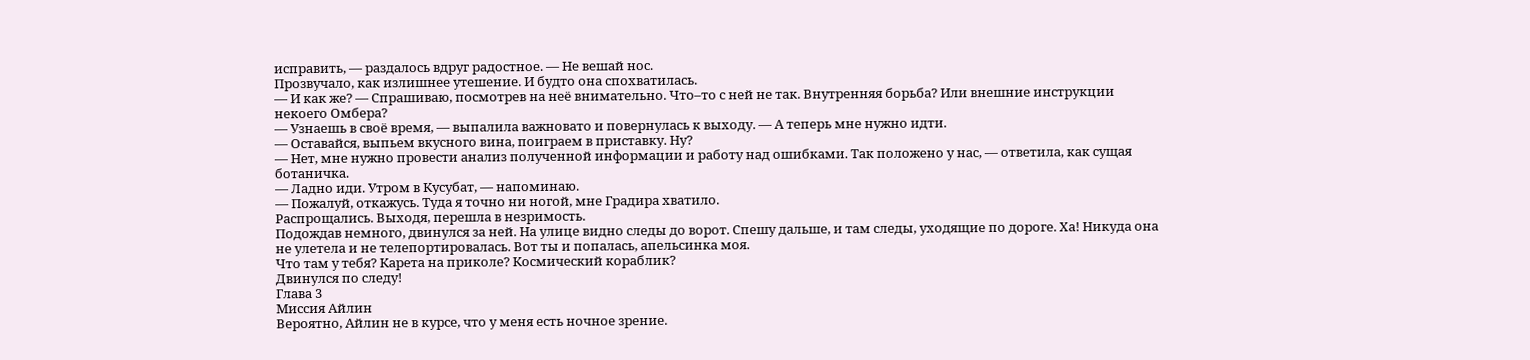исправить, — раздалось вдруг радостное. — Не вешай нос.
Прозвучало, как излишнее утешение. И будто она спохватилась.
— И как же? — Спрашиваю, посмотрев на неё внимательно. Что–то с ней не так. Внутренняя борьба? Или внешние инструкции некоего Омбера?
— Узнаешь в своё время, — выпалила важновато и повернулась к выходу. — А теперь мне нужно идти.
— Оставайся, выпьем вкусного вина, поиграем в приставку. Ну?
— Нет, мне нужно провести анализ полученной информации и работу над ошибками. Так положено у нас, — ответила, как сущая ботаничка.
— Ладно иди. Утром в Кусубат, — напоминаю.
— Пожалуй, откажусь. Туда я точно ни ногой, мне Градира хватило.
Распрощались. Выходя, перешла в незримость.
Подождав немного, двинулся за ней. На улице видно следы до ворот. Спешу дальше, и там следы, уходящие по дороге. Ха! Никуда она не улетела и не телепортировалась. Вот ты и попалась, апельсинка моя.
Что там у тебя? Карета на приколе? Космический кораблик?
Двинулся по следу!
Глава 3
Миссия Айлин
Вероятно, Айлин не в курсе, что у меня есть ночное зрение.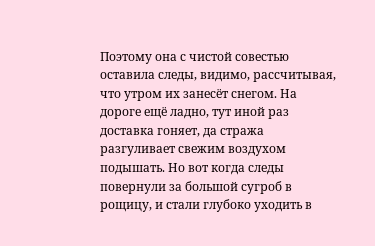Поэтому она с чистой совестью оставила следы, видимо, рассчитывая, что утром их занесёт снегом. На дороге ещё ладно, тут иной раз доставка гоняет, да стража разгуливает свежим воздухом подышать. Но вот когда следы повернули за большой сугроб в рощицу, и стали глубоко уходить в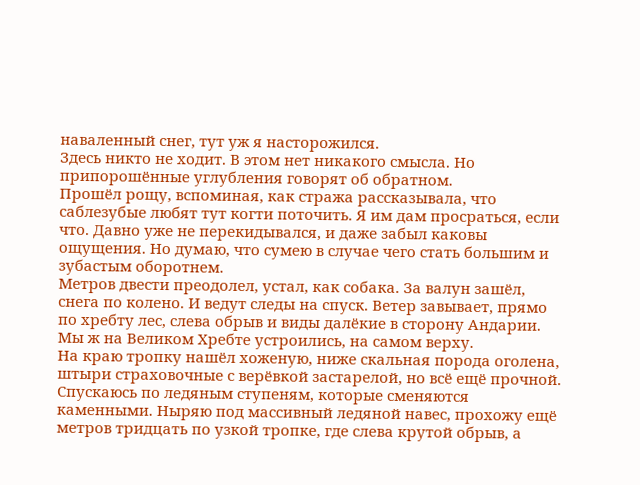наваленный снег, тут уж я насторожился.
Здесь никто не ходит. В этом нет никакого смысла. Но припорошённые углубления говорят об обратном.
Прошёл рощу, вспоминая, как стража рассказывала, что саблезубые любят тут когти поточить. Я им дам просраться, если что. Давно уже не перекидывался, и даже забыл каковы ощущения. Но думаю, что сумею в случае чего стать большим и зубастым оборотнем.
Метров двести преодолел, устал, как собака. За валун зашёл, снега по колено. И ведут следы на спуск. Ветер завывает, прямо по хребту лес, слева обрыв и виды далёкие в сторону Андарии. Мы ж на Великом Хребте устроились, на самом верху.
На краю тропку нашёл хоженую, ниже скальная порода оголена, штыри страховочные с верёвкой застарелой, но всё ещё прочной. Спускаюсь по ледяным ступеням, которые сменяются каменными. Ныряю под массивный ледяной навес, прохожу ещё метров тридцать по узкой тропке, где слева крутой обрыв, а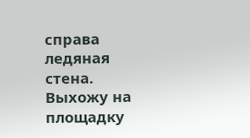справа ледяная стена. Выхожу на площадку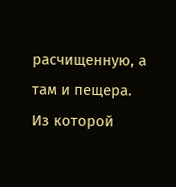расчищенную, а там и пещера. Из которой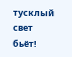тусклый свет бьёт!